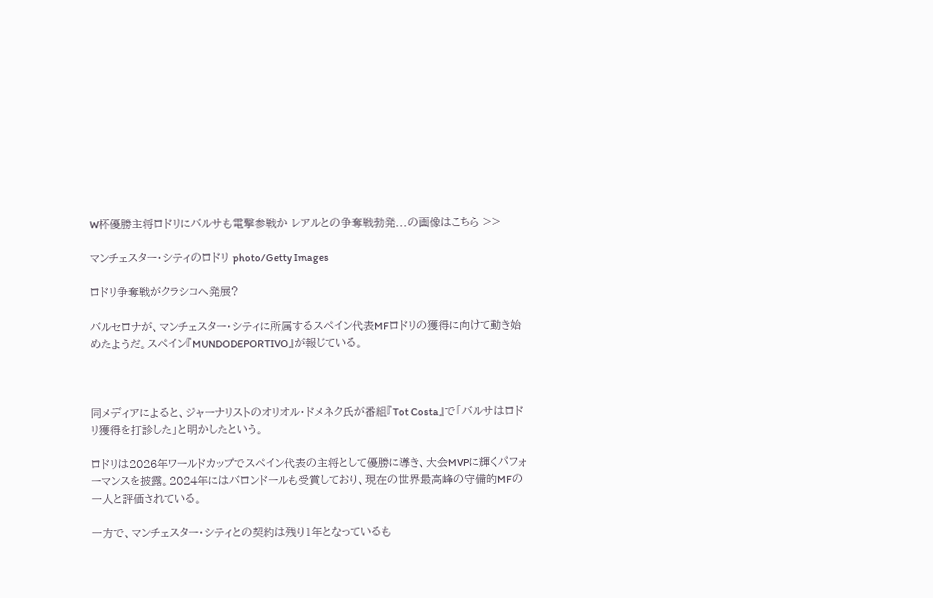W杯優勝主将ロドリにバルサも電撃参戦か レアルとの争奪戦勃発...の画像はこちら >>

マンチェスター・シティのロドリ photo/Getty Images

ロドリ争奪戦がクラシコへ発展?

バルセロナが、マンチェスター・シティに所属するスペイン代表MFロドリの獲得に向けて動き始めたようだ。スペイン『MUNDODEPORTIVO』が報じている。



同メディアによると、ジャーナリストのオリオル・ドメネク氏が番組『Tot Costa』で「バルサはロドリ獲得を打診した」と明かしたという。

ロドリは2026年ワールドカップでスペイン代表の主将として優勝に導き、大会MVPに輝くパフォーマンスを披露。2024年にはバロンドールも受賞しており、現在の世界最高峰の守備的MFの一人と評価されている。

一方で、マンチェスター・シティとの契約は残り1年となっているも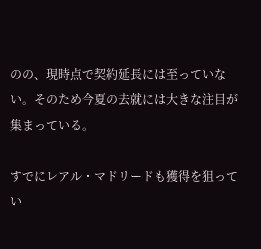のの、現時点で契約延長には至っていない。そのため今夏の去就には大きな注目が集まっている。

すでにレアル・マドリードも獲得を狙ってい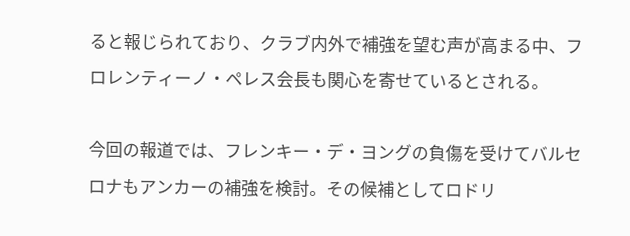ると報じられており、クラブ内外で補強を望む声が高まる中、フロレンティーノ・ペレス会長も関心を寄せているとされる。

今回の報道では、フレンキー・デ・ヨングの負傷を受けてバルセロナもアンカーの補強を検討。その候補としてロドリ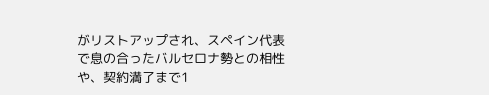がリストアップされ、スペイン代表で息の合ったバルセロナ勢との相性や、契約満了まで1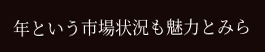年という市場状況も魅力とみら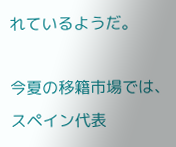れているようだ。

今夏の移籍市場では、スペイン代表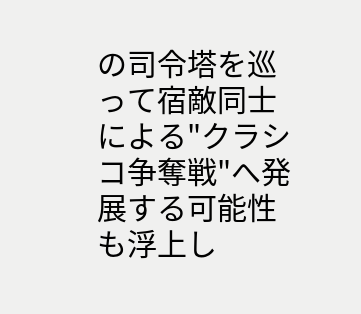の司令塔を巡って宿敵同士による"クラシコ争奪戦"へ発展する可能性も浮上し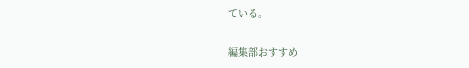ている。

編集部おすすめ